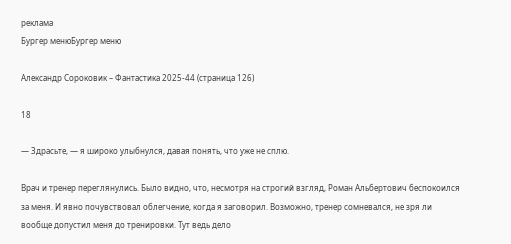реклама
Бургер менюБургер меню

Александр Сороковик – Фантастика 2025-44 (страница 126)

18

— Здрасьте, — я широко улыбнулся, давая понять, что уже не сплю.

Врач и тренер переглянулись. Было видно, что, несмотря на строгий взгляд, Роман Альбертович беспокоился за меня. И явно почувствовал облегчение, когда я заговорил. Возможно, тренер сомневался, не зря ли вообще допустил меня до тренировки. Тут ведь дело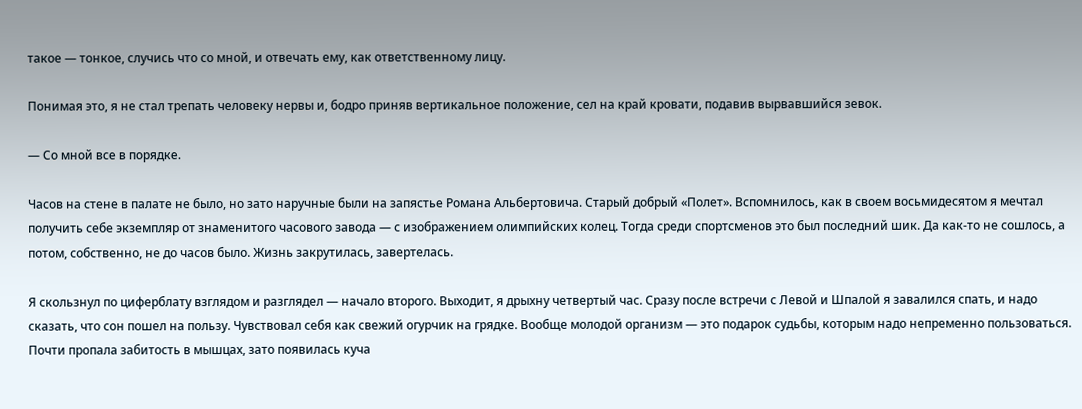такое — тонкое, случись что со мной, и отвечать ему, как ответственному лицу.

Понимая это, я не стал трепать человеку нервы и, бодро приняв вертикальное положение, сел на край кровати, подавив вырвавшийся зевок.

— Со мной все в порядке.

Часов на стене в палате не было, но зато наручные были на запястье Романа Альбертовича. Старый добрый «Полет». Вспомнилось, как в своем восьмидесятом я мечтал получить себе экземпляр от знаменитого часового завода — с изображением олимпийских колец. Тогда среди спортсменов это был последний шик. Да как-то не сошлось, а потом, собственно, не до часов было. Жизнь закрутилась, завертелась.

Я скользнул по циферблату взглядом и разглядел — начало второго. Выходит, я дрыхну четвертый час. Сразу после встречи с Левой и Шпалой я завалился спать, и надо сказать, что сон пошел на пользу. Чувствовал себя как свежий огурчик на грядке. Вообще молодой организм — это подарок судьбы, которым надо непременно пользоваться. Почти пропала забитость в мышцах, зато появилась куча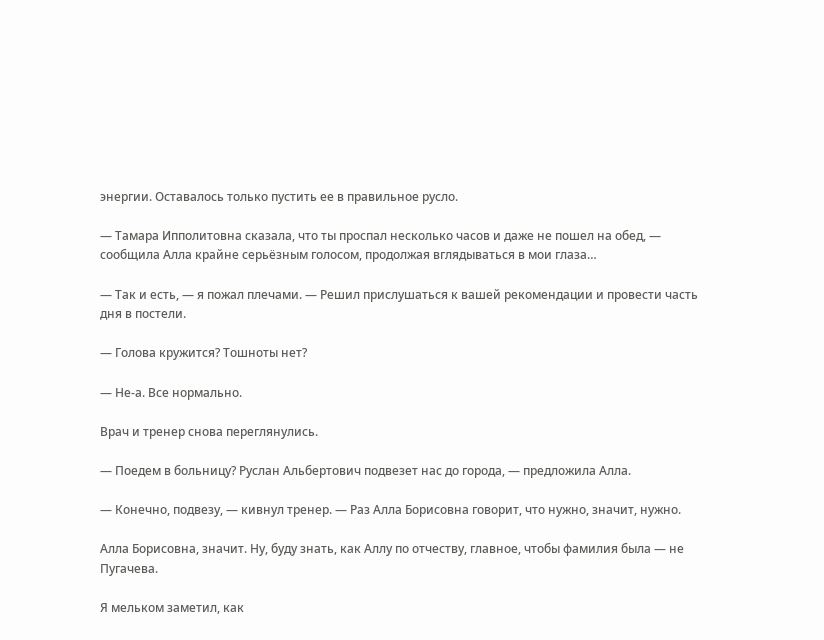энергии. Оставалось только пустить ее в правильное русло.

— Тамара Ипполитовна сказала, что ты проспал несколько часов и даже не пошел на обед, — сообщила Алла крайне серьёзным голосом, продолжая вглядываться в мои глаза…

— Так и есть, — я пожал плечами. — Решил прислушаться к вашей рекомендации и провести часть дня в постели.

— Голова кружится? Тошноты нет?

— Не-а. Все нормально.

Врач и тренер снова переглянулись.

— Поедем в больницу? Руслан Альбертович подвезет нас до города, — предложила Алла.

— Конечно, подвезу, — кивнул тренер. — Раз Алла Борисовна говорит, что нужно, значит, нужно.

Алла Борисовна, значит. Ну, буду знать, как Аллу по отчеству, главное, чтобы фамилия была — не Пугачева.

Я мельком заметил, как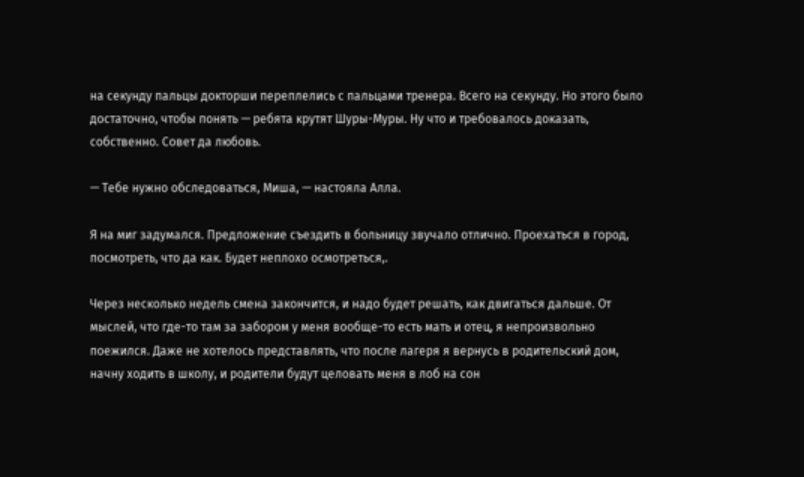на секунду пальцы докторши переплелись с пальцами тренера. Всего на секунду. Но этого было достаточно, чтобы понять — ребята крутят Шуры-Муры. Ну что и требовалось доказать, собственно. Совет да любовь.

— Тебе нужно обследоваться, Миша, — настояла Алла.

Я на миг задумался. Предложение съездить в больницу звучало отлично. Проехаться в город, посмотреть, что да как. Будет неплохо осмотреться,.

Через несколько недель смена закончится, и надо будет решать, как двигаться дальше. От мыслей, что где-то там за забором у меня вообще-то есть мать и отец, я непроизвольно поежился. Даже не хотелось представлять, что после лагеря я вернусь в родительский дом, начну ходить в школу, и родители будут целовать меня в лоб на сон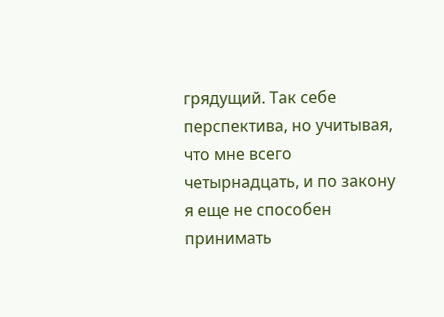грядущий. Так себе перспектива, но учитывая, что мне всего четырнадцать, и по закону я еще не способен принимать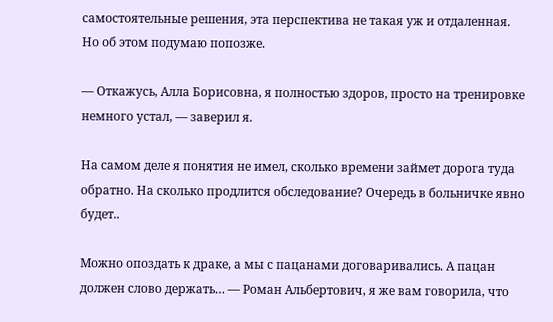самостоятельные решения, эта перспектива не такая уж и отдаленная. Но об этом подумаю попозже.

— Откажусь, Алла Борисовна, я полностью здоров, просто на тренировке немного устал, — заверил я.

На самом деле я понятия не имел, сколько времени займет дорога туда обратно. На сколько продлится обследование? Очередь в больничке явно будет..

Можно опоздать к драке, а мы с пацанами договаривались. А пацан должен слово держать… — Роман Альбертович, я же вам говорила, что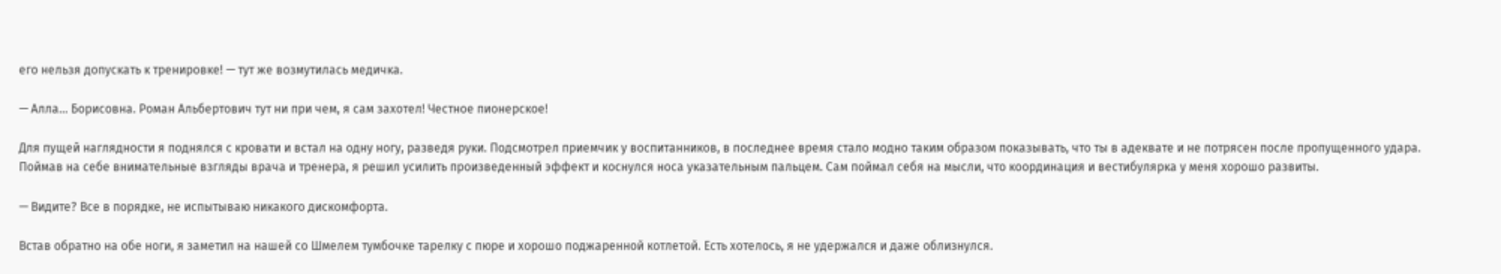его нельзя допускать к тренировке! — тут же возмутилась медичка.

— Алла… Борисовна. Роман Альбертович тут ни при чем, я сам захотел! Честное пионерское!

Для пущей наглядности я поднялся с кровати и встал на одну ногу, разведя руки. Подсмотрел приемчик у воспитанников, в последнее время стало модно таким образом показывать, что ты в адеквате и не потрясен после пропущенного удара. Поймав на себе внимательные взгляды врача и тренера, я решил усилить произведенный эффект и коснулся носа указательным пальцем. Сам поймал себя на мысли, что координация и вестибулярка у меня хорошо развиты.

— Видите? Все в порядке, не испытываю никакого дискомфорта.

Встав обратно на обе ноги, я заметил на нашей со Шмелем тумбочке тарелку с пюре и хорошо поджаренной котлетой. Есть хотелось, я не удержался и даже облизнулся.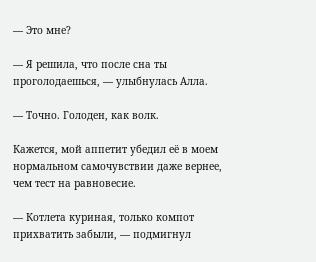— Это мне?

— Я решила, что после сна ты проголодаешься, — улыбнулась Алла.

— Точно. Голоден, как волк.

Кажется, мой аппетит убедил её в моем нормальном самочувствии даже вернее, чем тест на равновесие.

— Котлета куриная, только компот прихватить забыли, — подмигнул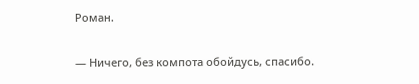Роман.

— Ничего, без компота обойдусь, спасибо.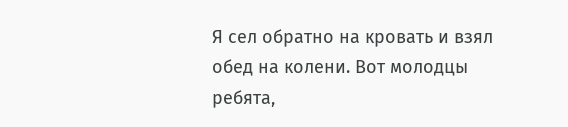Я сел обратно на кровать и взял обед на колени. Вот молодцы ребята,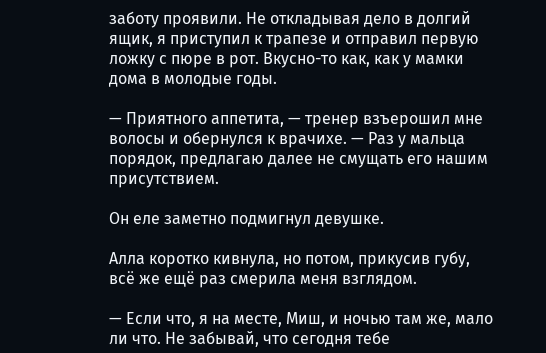заботу проявили. Не откладывая дело в долгий ящик, я приступил к трапезе и отправил первую ложку с пюре в рот. Вкусно-то как, как у мамки дома в молодые годы.

— Приятного аппетита, — тренер взъерошил мне волосы и обернулся к врачихе. — Раз у мальца порядок, предлагаю далее не смущать его нашим присутствием.

Он еле заметно подмигнул девушке.

Алла коротко кивнула, но потом, прикусив губу, всё же ещё раз смерила меня взглядом.

— Если что, я на месте, Миш, и ночью там же, мало ли что. Не забывай, что сегодня тебе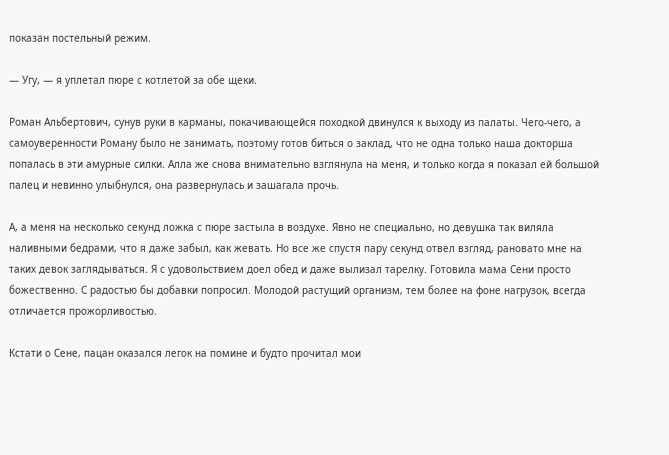показан постельный режим.

— Угу, — я уплетал пюре с котлетой за обе щеки.

Роман Альбертович, сунув руки в карманы, покачивающейся походкой двинулся к выходу из палаты. Чего-чего, а самоуверенности Роману было не занимать, поэтому готов биться о заклад, что не одна только наша докторша попалась в эти амурные силки. Алла же снова внимательно взглянула на меня, и только когда я показал ей большой палец и невинно улыбнулся, она развернулась и зашагала прочь.

А, а меня на несколько секунд ложка с пюре застыла в воздухе. Явно не специально, но девушка так виляла наливными бедрами, что я даже забыл, как жевать. Но все же спустя пару секунд отвел взгляд, рановато мне на таких девок заглядываться. Я с удовольствием доел обед и даже вылизал тарелку. Готовила мама Сени просто божественно. С радостью бы добавки попросил. Молодой растущий организм, тем более на фоне нагрузок, всегда отличается прожорливостью.

Кстати о Сене, пацан оказался легок на помине и будто прочитал мои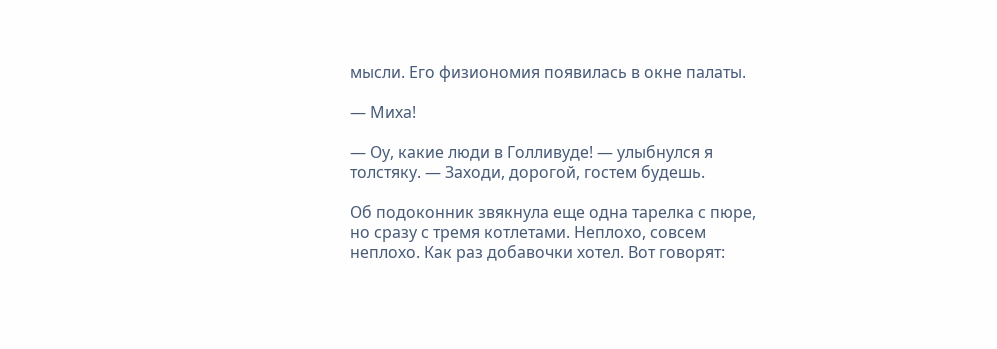мысли. Его физиономия появилась в окне палаты.

— Миха!

— Оу, какие люди в Голливуде! — улыбнулся я толстяку. — Заходи, дорогой, гостем будешь.

Об подоконник звякнула еще одна тарелка с пюре, но сразу с тремя котлетами. Неплохо, совсем неплохо. Как раз добавочки хотел. Вот говорят: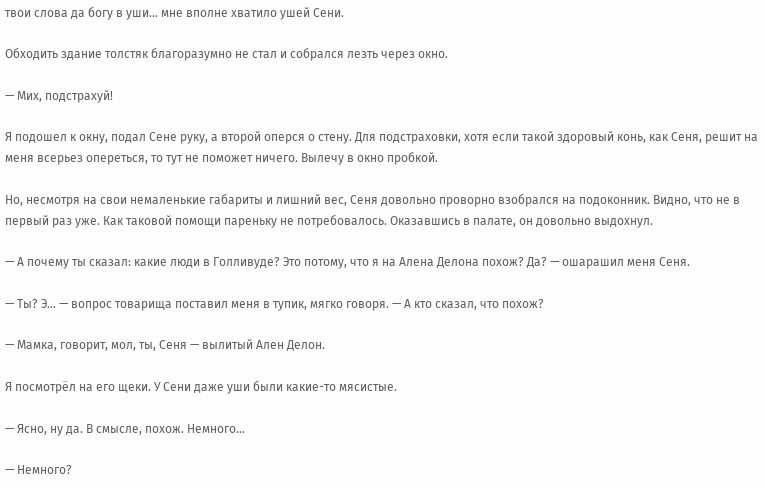твои слова да богу в уши… мне вполне хватило ушей Сени.

Обходить здание толстяк благоразумно не стал и собрался лезть через окно.

— Мих, подстрахуй!

Я подошел к окну, подал Сене руку, а второй оперся о стену. Для подстраховки, хотя если такой здоровый конь, как Сеня, решит на меня всерьез опереться, то тут не поможет ничего. Вылечу в окно пробкой.

Но, несмотря на свои немаленькие габариты и лишний вес, Сеня довольно проворно взобрался на подоконник. Видно, что не в первый раз уже. Как таковой помощи пареньку не потребовалось. Оказавшись в палате, он довольно выдохнул.

— А почему ты сказал: какие люди в Голливуде? Это потому, что я на Алена Делона похож? Да? — ошарашил меня Сеня.

— Ты? Э… — вопрос товарища поставил меня в тупик, мягко говоря. — А кто сказал, что похож?

— Мамка, говорит, мол, ты, Сеня — вылитый Ален Делон.

Я посмотрёл на его щеки. У Сени даже уши были какие-то мясистые.

— Ясно, ну да. В смысле, похож. Немного…

— Немного?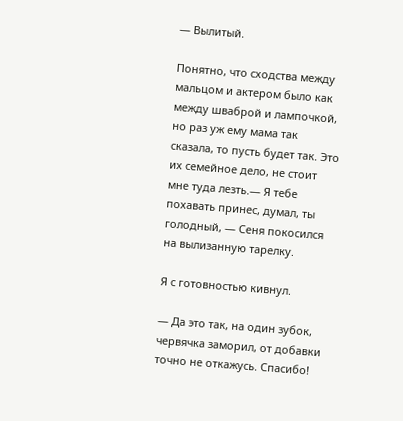— Вылитый.

Понятно, что сходства между мальцом и актером было как между шваброй и лампочкой, но раз уж ему мама так сказала, то пусть будет так. Это их семейное дело, не стоит мне туда лезть.— Я тебе похавать принес, думал, ты голодный, — Сеня покосился на вылизанную тарелку.

Я с готовностью кивнул.

— Да это так, на один зубок, червячка заморил, от добавки точно не откажусь. Спасибо!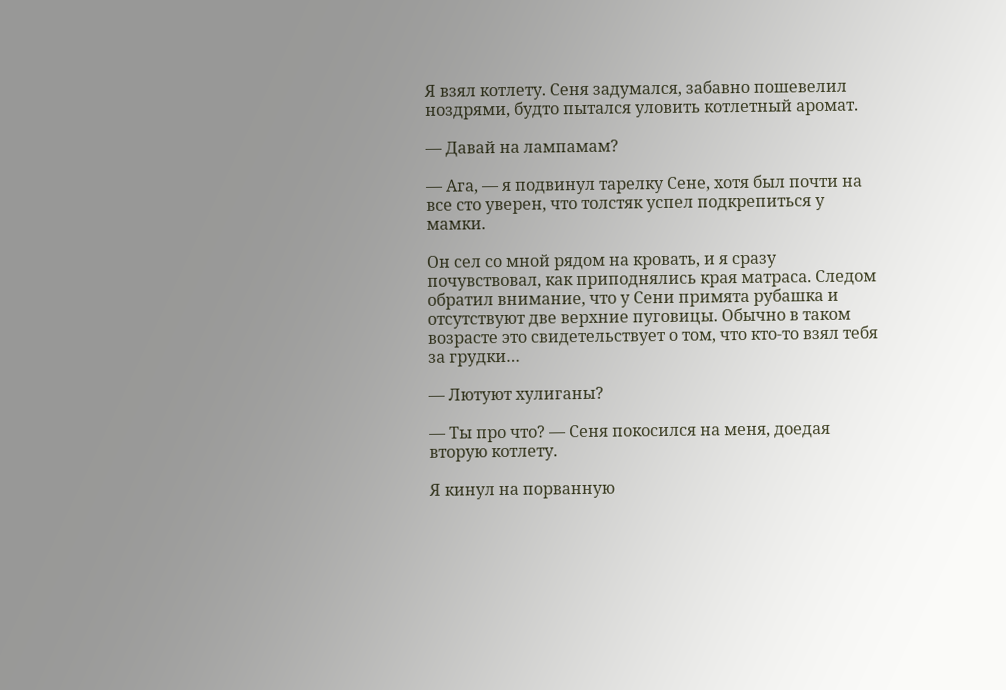Я взял котлету. Сеня задумался, забавно пошевелил ноздрями, будто пытался уловить котлетный аромат.

— Давай на лампамам?

— Ага, — я подвинул тарелку Сене, хотя был почти на все сто уверен, что толстяк успел подкрепиться у мамки.

Он сел со мной рядом на кровать, и я сразу почувствовал, как приподнялись края матраса. Следом обратил внимание, что у Сени примята рубашка и отсутствуют две верхние пуговицы. Обычно в таком возрасте это свидетельствует о том, что кто-то взял тебя за грудки…

— Лютуют хулиганы?

— Ты про что? — Сеня покосился на меня, доедая вторую котлету.

Я кинул на порванную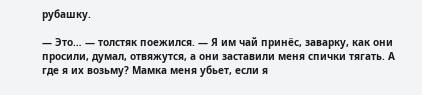рубашку.

— Это… — толстяк поежился. — Я им чай принёс, заварку, как они просили, думал, отвяжутся, а они заставили меня спички тягать. А где я их возьму? Мамка меня убьет, если я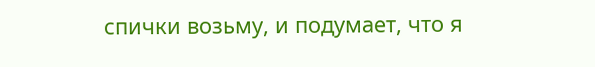спички возьму, и подумает, что я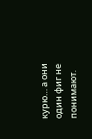курю… а они один фиг не понимают.